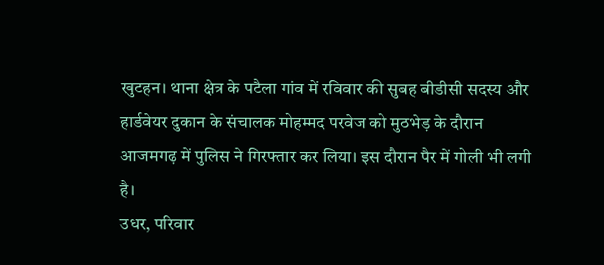खुटहन। थाना क्षेत्र के पटैला गांव में रविवार की सुबह बीडीसी सदस्य और हार्डवेयर दुकान के संचालक मोहम्मद परवेज को मुठभेड़ के दौरान आजमगढ़ में पुलिस ने गिरफ्तार कर लिया। इस दौरान पैर में गोली भी लगी है।
उधर, परिवार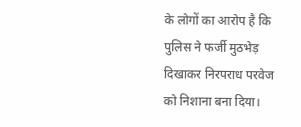के लोगों का आरोप है कि पुलिस ने फर्जी मुठभेड़ दिखाकर निरपराध परवेज को निशाना बना दिया।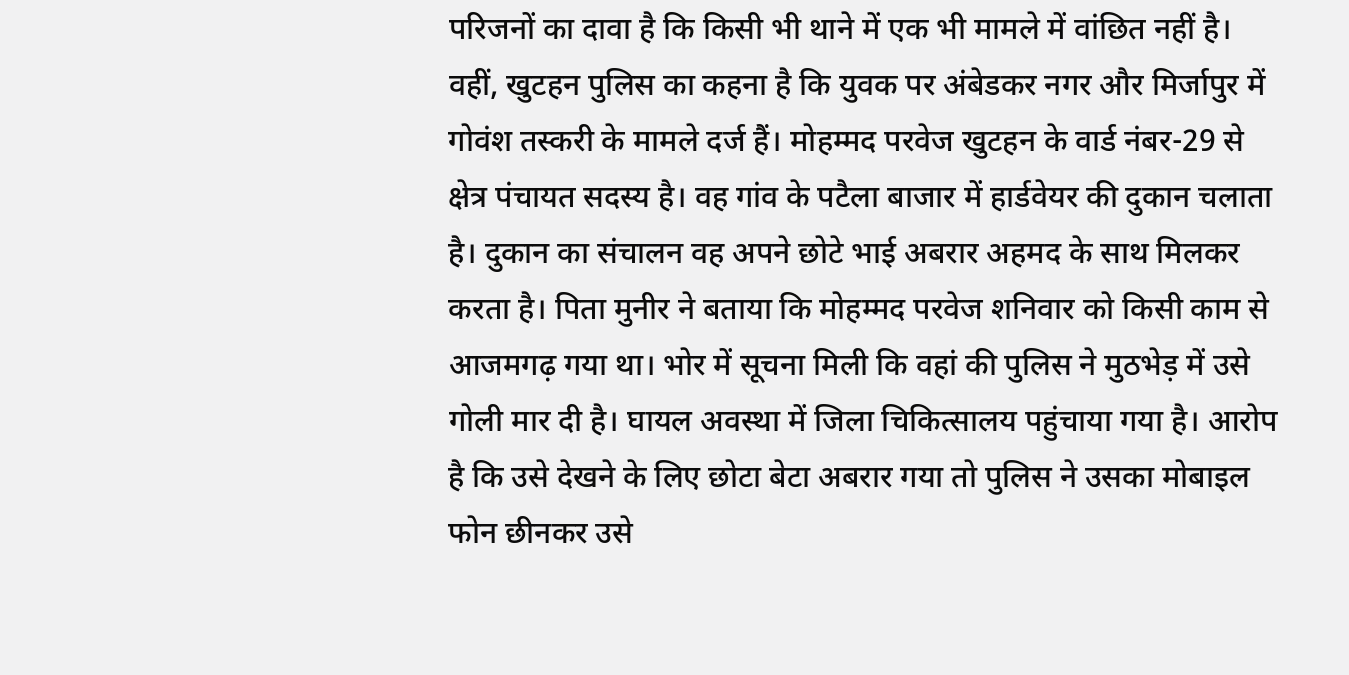परिजनों का दावा है कि किसी भी थाने में एक भी मामले में वांछित नहीं है। वहीं, खुटहन पुलिस का कहना है कि युवक पर अंबेडकर नगर और मिर्जापुर में गोवंश तस्करी के मामले दर्ज हैं। मोहम्मद परवेज खुटहन के वार्ड नंबर-29 से क्षेत्र पंचायत सदस्य है। वह गांव के पटैला बाजार में हार्डवेयर की दुकान चलाता है। दुकान का संचालन वह अपने छोटे भाई अबरार अहमद के साथ मिलकर करता है। पिता मुनीर ने बताया कि मोहम्मद परवेज शनिवार को किसी काम से आजमगढ़ गया था। भोर में सूचना मिली कि वहां की पुलिस ने मुठभेड़ में उसे गोली मार दी है। घायल अवस्था में जिला चिकित्सालय पहुंचाया गया है। आरोप है कि उसे देखने के लिए छोटा बेटा अबरार गया तो पुलिस ने उसका मोबाइल फोन छीनकर उसे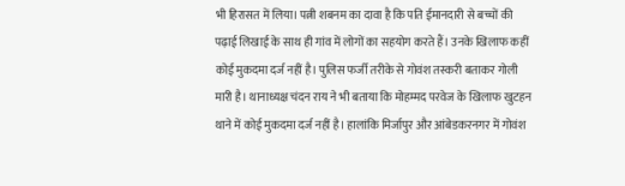भी हिरासत में लिया। पत्नी शबनम का दावा है कि पति ईमानदारी से बच्चों की पढ़ाई लिखाई के साथ ही गांव में लोगों का सहयोग करते हैं। उनके खिलाफ कहीं कोई मुकदमा दर्ज नहीं है। पुलिस फर्जी तरीके से गोवंश तस्करी बताकर गोली मारी है। थानाध्यक्ष चंदन राय ने भी बताया कि मोहम्मद परवेज के खिलाफ खुटहन थाने में कोई मुकदमा दर्ज नहीं है। हालांकि मिर्जापुर और आंबेडकरनगर में गोवंश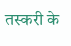तस्करी के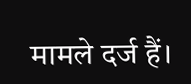मामले दर्ज हैं।